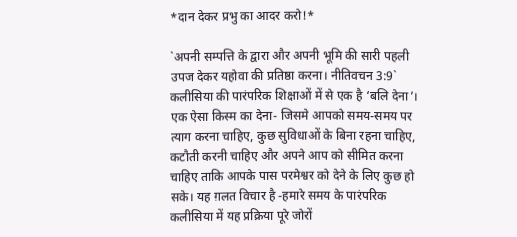*दान देकर प्रभु का आदर करो!*

`अपनी सम्पत्ति के द्वारा और अपनी भूमि की सारी पहली उपज देकर यहोवा की प्रतिष्ठा करना। नीतिवचन 3:9`
कलीसिया की पारंपरिक शिक्षाओं में से एक है ‘बलि देना’। एक ऐसा किस्म का देना- जिसमे आपको समय-समय पर त्याग करना चाहिए, कुछ सुविधाओं के बिना रहना चाहिए, कटौती करनी चाहिए और अपने आप को सीमित करना चाहिए ताकि आपके पास परमेश्वर को देने के लिए कुछ हो सके। यह ग़लत विचार है -हमारे समय के पारंपरिक कलीसिया में यह प्रक्रिया पूरे जोरों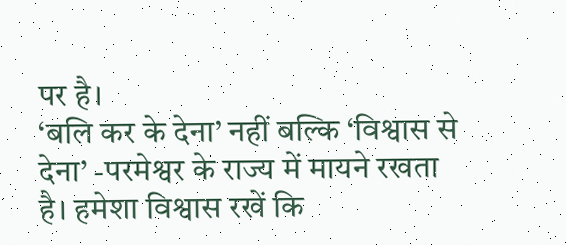पर है।
‘बलि कर के देना’ नहीं बल्कि ‘विश्वास से देना’ -परमेश्वर के राज्य में मायने रखता है। हमेशा विश्वास रखें कि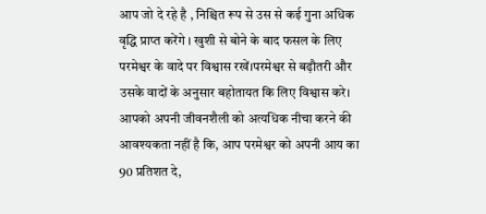आप जो दे रहे है , निश्चित रूप से उस से कई गुना अधिक वृद्धि प्राप्त करेंगे । खुशी से बोने के बाद फसल के लिए परमेश्वर के वादे पर विश्वास रखें।परमेश्वर से बढ़ौतरी और उसके वादों के अनुसार बहोतायत कि लिए विश्वास करे।
आपको अपनी जीवनशैली को अत्यधिक नीचा करने की आवश्यकता नहीं है कि, आप परमेश्वर को अपनी आय का 90 प्रतिशत दे,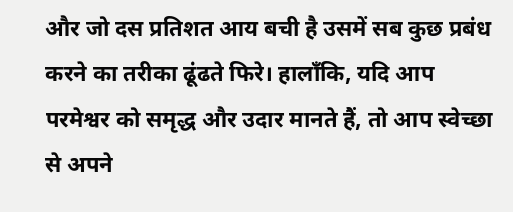और जो दस प्रतिशत आय बची है उसमें सब कुछ प्रबंध करने का तरीका ढूंढते फिरे। हालाँकि, यदि आप परमेश्वर को समृद्ध और उदार मानते हैं, तो आप स्वेच्छा से अपने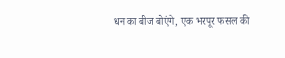धन का बीज बोएंगे, एक भरपूर फसल की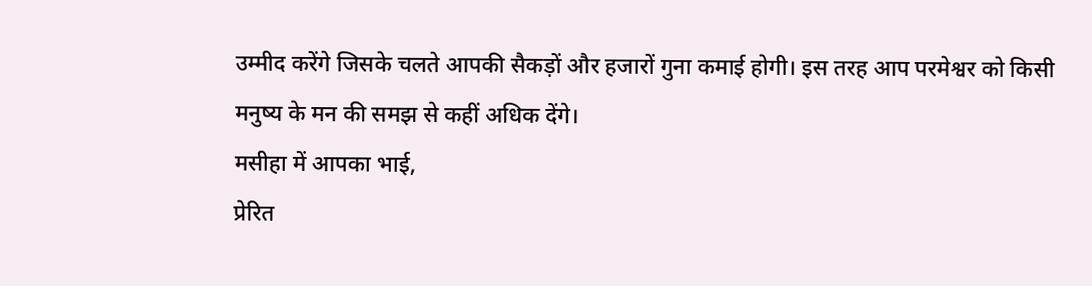उम्मीद करेंगे जिसके चलते आपकी सैकड़ों और हजारों गुना कमाई होगी। इस तरह आप परमेश्वर को किसी मनुष्य के मन की समझ से कहीं अधिक देंगे।
मसीहा में आपका भाई,
प्रेरित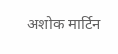अशोक मार्टिन